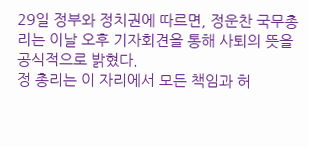29일 정부와 정치권에 따르면, 정운찬 국무총리는 이날 오후 기자회견을 통해 사퇴의 뜻을 공식적으로 밝혔다.
정 총리는 이 자리에서 모든 책임과 허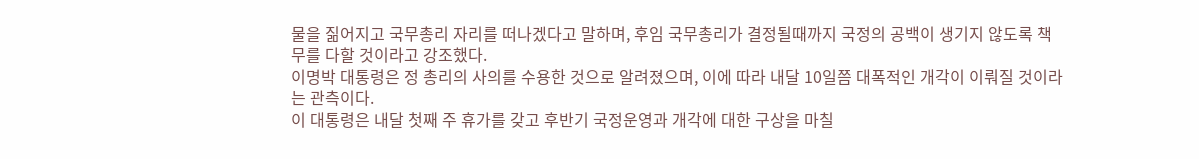물을 짊어지고 국무총리 자리를 떠나겠다고 말하며, 후임 국무총리가 결정될때까지 국정의 공백이 생기지 않도록 책무를 다할 것이라고 강조했다.
이명박 대통령은 정 총리의 사의를 수용한 것으로 알려졌으며, 이에 따라 내달 10일쯤 대폭적인 개각이 이뤄질 것이라는 관측이다.
이 대통령은 내달 첫째 주 휴가를 갖고 후반기 국정운영과 개각에 대한 구상을 마칠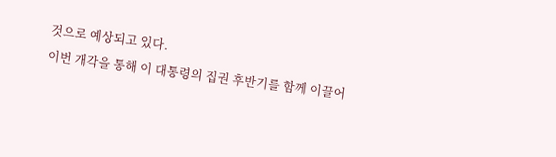것으로 예상되고 있다.
이번 개각을 통해 이 대통령의 집권 후반기를 함께 이끌어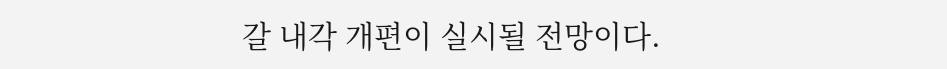갈 내각 개편이 실시될 전망이다.